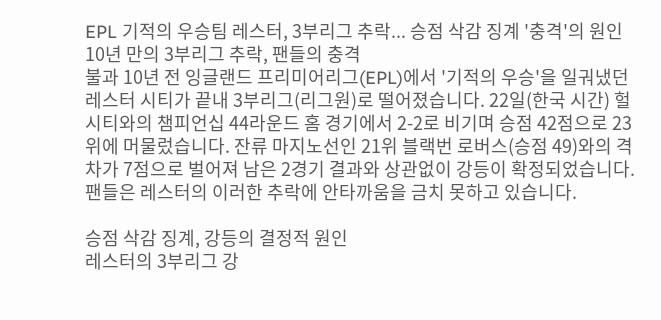EPL 기적의 우승팀 레스터, 3부리그 추락... 승점 삭감 징계 '충격'의 원인
10년 만의 3부리그 추락, 팬들의 충격
불과 10년 전 잉글랜드 프리미어리그(EPL)에서 '기적의 우승'을 일궈냈던 레스터 시티가 끝내 3부리그(리그원)로 떨어졌습니다. 22일(한국 시간) 헐 시티와의 챔피언십 44라운드 홈 경기에서 2-2로 비기며 승점 42점으로 23위에 머물렀습니다. 잔류 마지노선인 21위 블랙번 로버스(승점 49)와의 격차가 7점으로 벌어져 남은 2경기 결과와 상관없이 강등이 확정되었습니다. 팬들은 레스터의 이러한 추락에 안타까움을 금치 못하고 있습니다.

승점 삭감 징계, 강등의 결정적 원인
레스터의 3부리그 강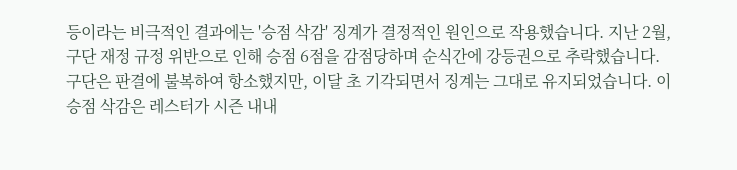등이라는 비극적인 결과에는 '승점 삭감' 징계가 결정적인 원인으로 작용했습니다. 지난 2월, 구단 재정 규정 위반으로 인해 승점 6점을 감점당하며 순식간에 강등권으로 추락했습니다. 구단은 판결에 불복하여 항소했지만, 이달 초 기각되면서 징계는 그대로 유지되었습니다. 이 승점 삭감은 레스터가 시즌 내내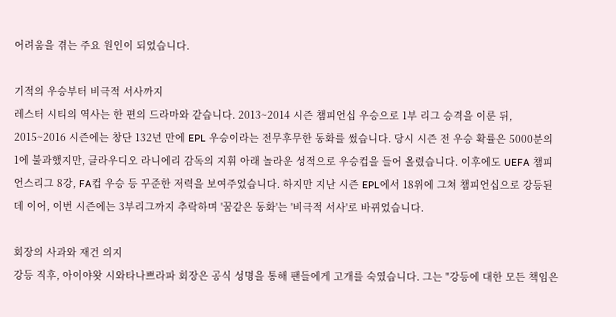어려움을 겪는 주요 원인이 되었습니다.

기적의 우승부터 비극적 서사까지
레스터 시티의 역사는 한 편의 드라마와 같습니다. 2013~2014 시즌 챔피언십 우승으로 1부 리그 승격을 이룬 뒤, 2015~2016 시즌에는 창단 132년 만에 EPL 우승이라는 전무후무한 동화를 썼습니다. 당시 시즌 전 우승 확률은 5000분의 1에 불과했지만, 클라우디오 라니에리 감독의 지휘 아래 놀라운 성적으로 우승컵을 들어 올렸습니다. 이후에도 UEFA 챔피언스리그 8강, FA컵 우승 등 꾸준한 저력을 보여주었습니다. 하지만 지난 시즌 EPL에서 18위에 그쳐 챔피언십으로 강등된 데 이어, 이번 시즌에는 3부리그까지 추락하며 '꿈같은 동화'는 '비극적 서사'로 바뀌었습니다.

회장의 사과와 재건 의지
강등 직후, 아이야왓 시와타나쁘라파 회장은 공식 성명을 통해 팬들에게 고개를 숙였습니다. 그는 "강등에 대한 모든 책임은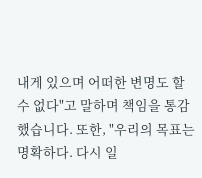내게 있으며 어떠한 변명도 할 수 없다"고 말하며 책임을 통감했습니다. 또한, "우리의 목표는 명확하다. 다시 일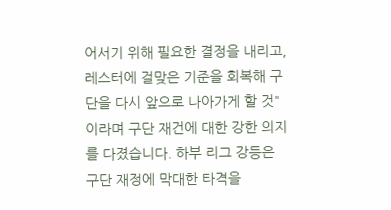어서기 위해 필요한 결정을 내리고, 레스터에 걸맞은 기준을 회복해 구단을 다시 앞으로 나아가게 할 것"이라며 구단 재건에 대한 강한 의지를 다졌습니다. 하부 리그 강등은 구단 재정에 막대한 타격을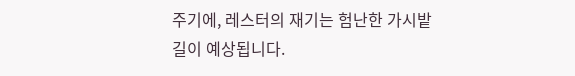주기에, 레스터의 재기는 험난한 가시밭길이 예상됩니다.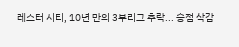레스터 시티, 10년 만의 3부리그 추락... 승점 삭감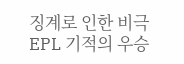징계로 인한 비극
EPL 기적의 우승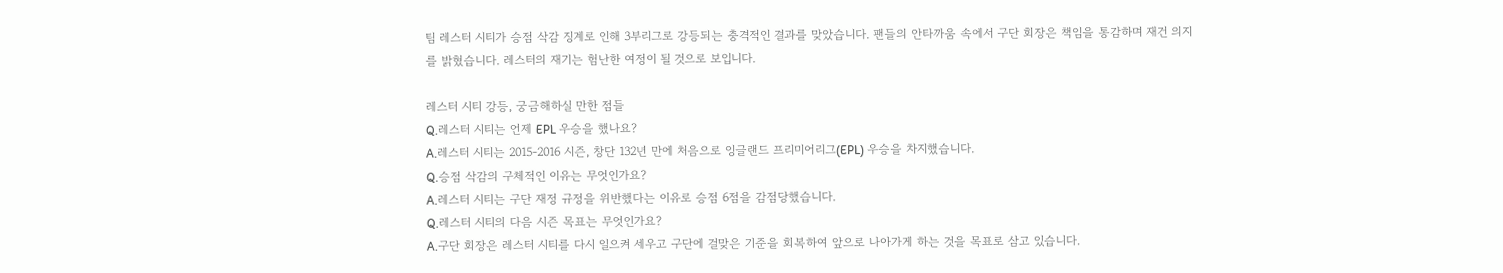팀 레스터 시티가 승점 삭감 징계로 인해 3부리그로 강등되는 충격적인 결과를 맞았습니다. 팬들의 안타까움 속에서 구단 회장은 책임을 통감하며 재건 의지를 밝혔습니다. 레스터의 재기는 험난한 여정이 될 것으로 보입니다.

레스터 시티 강등, 궁금해하실 만한 점들
Q.레스터 시티는 언제 EPL 우승을 했나요?
A.레스터 시티는 2015-2016 시즌, 창단 132년 만에 처음으로 잉글랜드 프리미어리그(EPL) 우승을 차지했습니다.
Q.승점 삭감의 구체적인 이유는 무엇인가요?
A.레스터 시티는 구단 재정 규정을 위반했다는 이유로 승점 6점을 감점당했습니다.
Q.레스터 시티의 다음 시즌 목표는 무엇인가요?
A.구단 회장은 레스터 시티를 다시 일으켜 세우고 구단에 걸맞은 기준을 회복하여 앞으로 나아가게 하는 것을 목표로 삼고 있습니다.